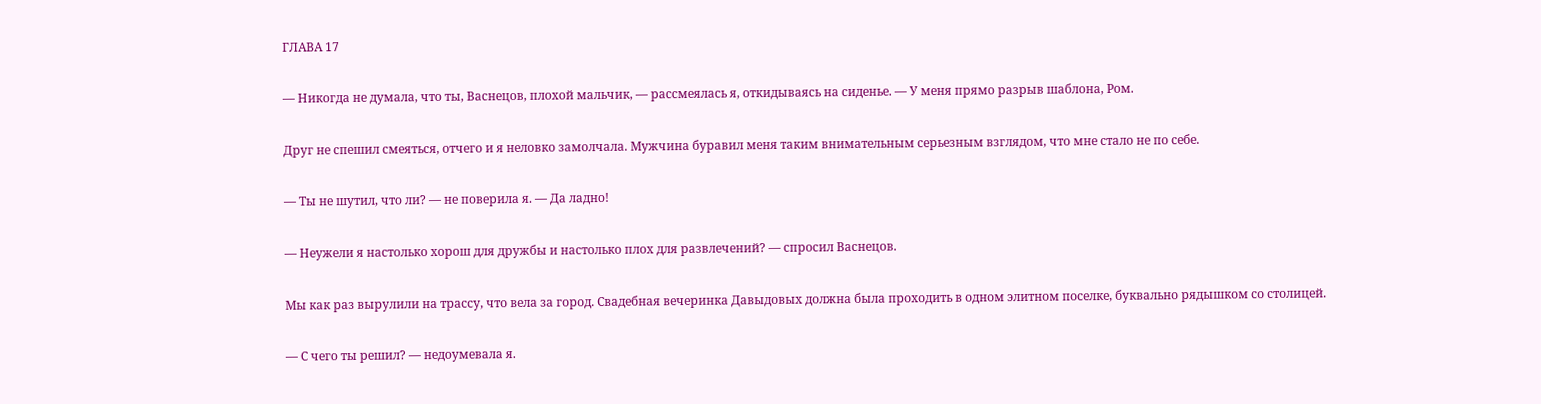ГЛАВА 17

— Никогда не думала, что ты, Васнецов, плохой мальчик, — рассмеялась я, откидываясь на сиденье. — У меня прямо разрыв шаблона, Ром.

Друг не спешил смеяться, отчего и я неловко замолчала. Мужчина буравил меня таким внимательным серьезным взглядом, что мне стало не по себе.

— Ты не шутил, что ли? — не поверила я. — Да ладно!

— Неужели я настолько хорош для дружбы и настолько плох для развлечений? — спросил Васнецов.

Мы как раз вырулили на трассу, что вела за город. Свадебная вечеринка Давыдовых должна была проходить в одном элитном поселке, буквально рядышком со столицей.

— С чего ты решил? — недоумевала я.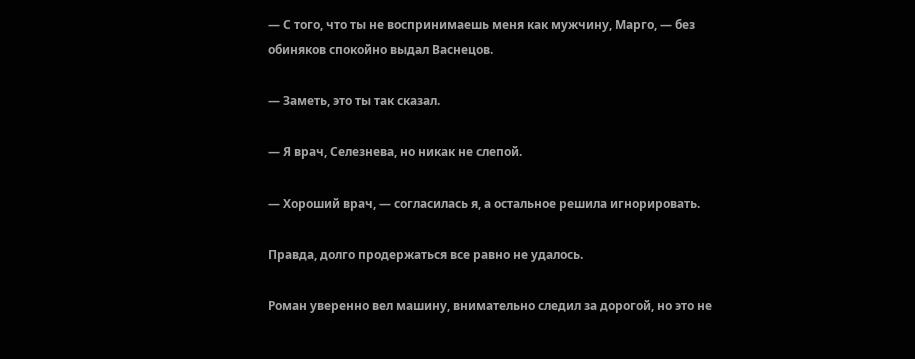— С того, что ты не воспринимаешь меня как мужчину, Марго, — без обиняков спокойно выдал Васнецов.

— Заметь, это ты так сказал.

— Я врач, Селезнева, но никак не слепой.

— Хороший врач, — согласилась я, а остальное решила игнорировать.

Правда, долго продержаться все равно не удалось.

Роман уверенно вел машину, внимательно следил за дорогой, но это не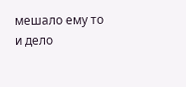мешало ему то и дело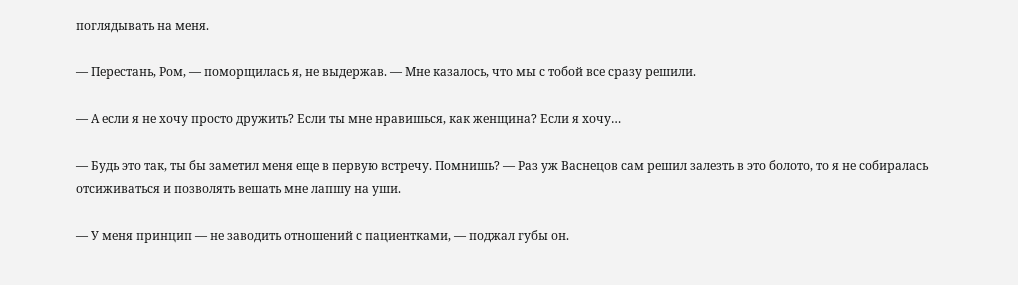поглядывать на меня.

— Перестань, Ром, — поморщилась я, не выдержав. — Мне казалось, что мы с тобой все сразу решили.

— А если я не хочу просто дружить? Если ты мне нравишься, как женщина? Если я хочу…

— Будь это так, ты бы заметил меня еще в первую встречу. Помнишь? — Раз уж Васнецов сам решил залезть в это болото, то я не собиралась отсиживаться и позволять вешать мне лапшу на уши.

— У меня принцип — не заводить отношений с пациентками, — поджал губы он.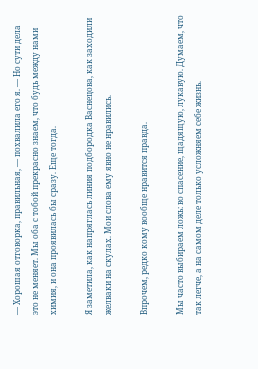— Хорошая отговорка, правильная, — похвалила его я. — Но сути дела это не меняет. Мы оба с тобой прекрасно знаем, что будь между нами химия, и она проявилась бы сразу. Еще тогда.

Я заметила, как напряглась линия подбородка Васнецова, как заходили желваки на скулах. Мои слова ему явно не нравились.

Впрочем, редко кому вообще нравится правда.

Мы часто выбираем ложь: во спасение, щадящую, лукавую. Думаем, что так легче, а на самом деле только усложняем себе жизнь.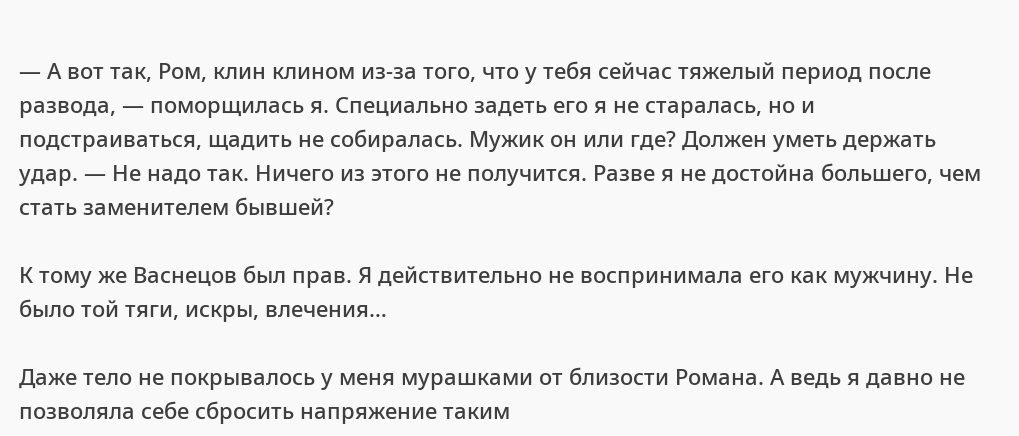— А вот так, Ром, клин клином из-за того, что у тебя сейчас тяжелый период после развода, — поморщилась я. Специально задеть его я не старалась, но и подстраиваться, щадить не собиралась. Мужик он или где? Должен уметь держать удар. — Не надо так. Ничего из этого не получится. Разве я не достойна большего, чем стать заменителем бывшей?

К тому же Васнецов был прав. Я действительно не воспринимала его как мужчину. Не было той тяги, искры, влечения…

Даже тело не покрывалось у меня мурашками от близости Романа. А ведь я давно не позволяла себе сбросить напряжение таким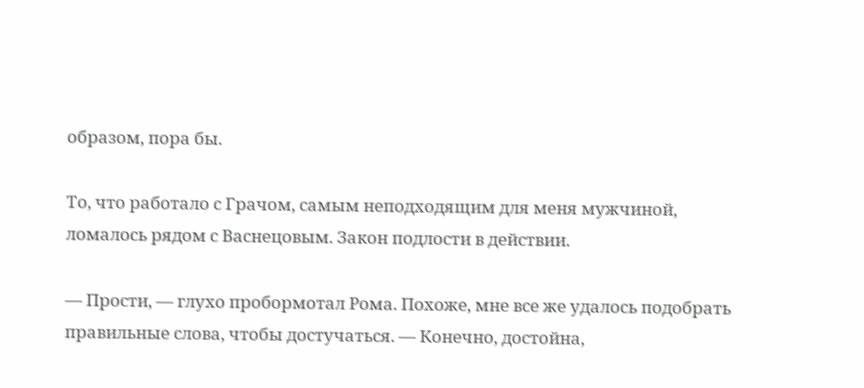образом, пора бы.

То, что работало с Грачом, самым неподходящим для меня мужчиной, ломалось рядом с Васнецовым. Закон подлости в действии.

— Прости, — глухо пробормотал Рома. Похоже, мне все же удалось подобрать правильные слова, чтобы достучаться. — Конечно, достойна,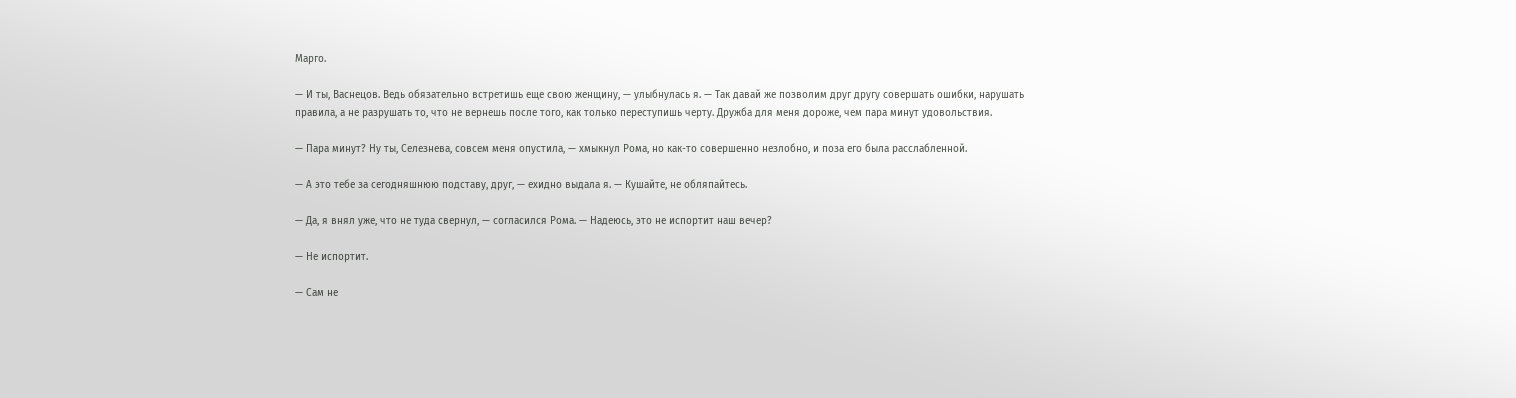Марго.

— И ты, Васнецов. Ведь обязательно встретишь еще свою женщину, — улыбнулась я. — Так давай же позволим друг другу совершать ошибки, нарушать правила, а не разрушать то, что не вернешь после того, как только переступишь черту. Дружба для меня дороже, чем пара минут удовольствия.

— Пара минут? Ну ты, Селезнева, совсем меня опустила, — хмыкнул Рома, но как-то совершенно незлобно, и поза его была расслабленной.

— А это тебе за сегодняшнюю подставу, друг, — ехидно выдала я. — Кушайте, не обляпайтесь.

— Да, я внял уже, что не туда свернул, — согласился Рома. — Надеюсь, это не испортит наш вечер?

— Не испортит.

— Сам не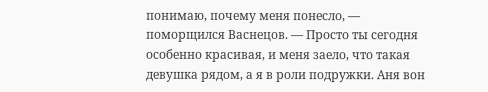понимаю, почему меня понесло, — поморщился Васнецов. — Просто ты сегодня особенно красивая, и меня заело, что такая девушка рядом, а я в роли подружки. Аня вон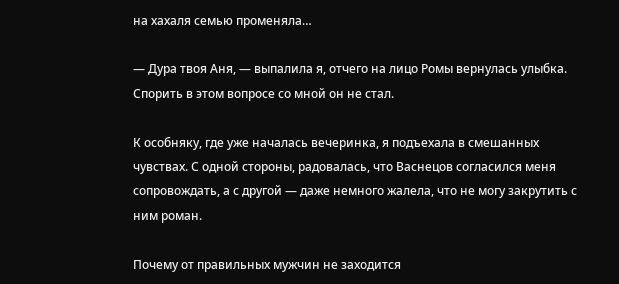на хахаля семью променяла…

— Дура твоя Аня, — выпалила я, отчего на лицо Ромы вернулась улыбка. Спорить в этом вопросе со мной он не стал.

К особняку, где уже началась вечеринка, я подъехала в смешанных чувствах. С одной стороны, радовалась, что Васнецов согласился меня сопровождать, а с другой — даже немного жалела, что не могу закрутить с ним роман.

Почему от правильных мужчин не заходится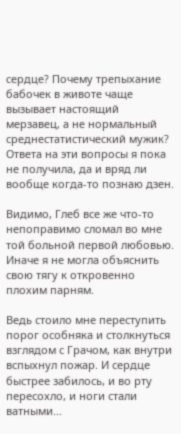сердце? Почему трепыхание бабочек в животе чаще вызывает настоящий мерзавец, а не нормальный среднестатистический мужик? Ответа на эти вопросы я пока не получила, да и вряд ли вообще когда-то познаю дзен.

Видимо, Глеб все же что-то непоправимо сломал во мне той больной первой любовью. Иначе я не могла объяснить свою тягу к откровенно плохим парням.

Ведь стоило мне переступить порог особняка и столкнуться взглядом с Грачом, как внутри вспыхнул пожар. И сердце быстрее забилось, и во рту пересохло, и ноги стали ватными…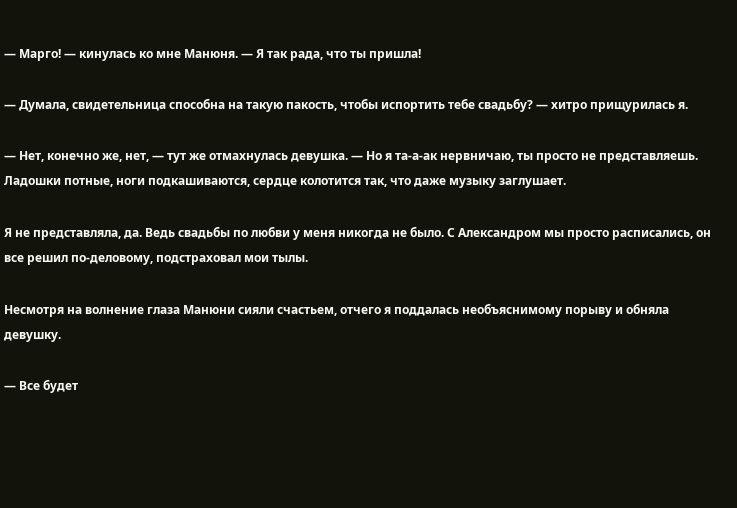— Марго! — кинулась ко мне Манюня. — Я так рада, что ты пришла!

— Думала, свидетельница способна на такую пакость, чтобы испортить тебе свадьбу? — хитро прищурилась я.

— Нет, конечно же, нет, — тут же отмахнулась девушка. — Но я та-а-ак нервничаю, ты просто не представляешь. Ладошки потные, ноги подкашиваются, сердце колотится так, что даже музыку заглушает.

Я не представляла, да. Ведь свадьбы по любви у меня никогда не было. С Александром мы просто расписались, он все решил по-деловому, подстраховал мои тылы.

Несмотря на волнение глаза Манюни сияли счастьем, отчего я поддалась необъяснимому порыву и обняла девушку.

— Все будет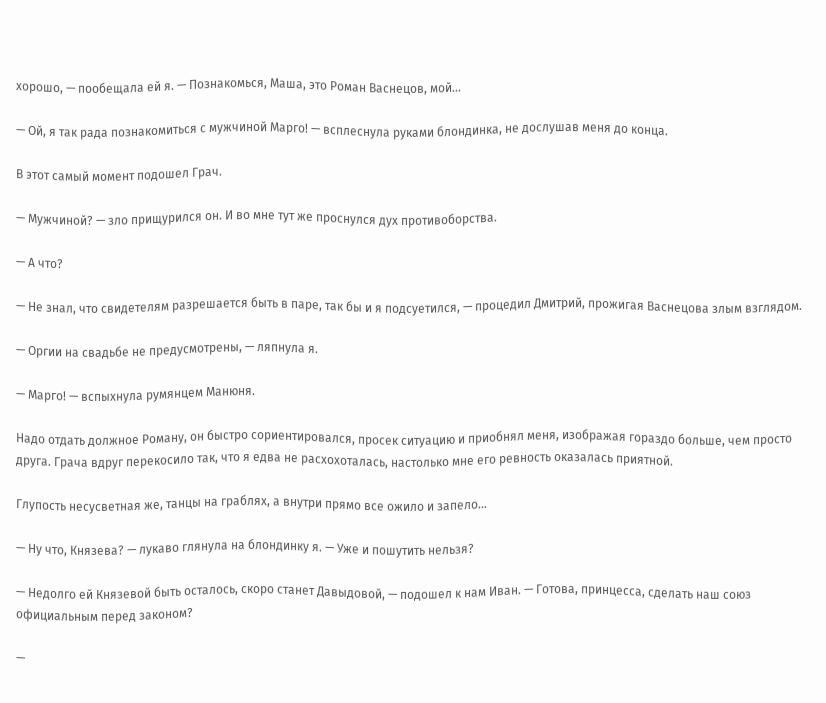хорошо, — пообещала ей я. — Познакомься, Маша, это Роман Васнецов, мой…

— Ой, я так рада познакомиться с мужчиной Марго! — всплеснула руками блондинка, не дослушав меня до конца.

В этот самый момент подошел Грач.

— Мужчиной? — зло прищурился он. И во мне тут же проснулся дух противоборства.

— А что?

— Не знал, что свидетелям разрешается быть в паре, так бы и я подсуетился, — процедил Дмитрий, прожигая Васнецова злым взглядом.

— Оргии на свадьбе не предусмотрены, — ляпнула я.

— Марго! — вспыхнула румянцем Манюня.

Надо отдать должное Роману, он быстро сориентировался, просек ситуацию и приобнял меня, изображая гораздо больше, чем просто друга. Грача вдруг перекосило так, что я едва не расхохоталась, настолько мне его ревность оказалась приятной.

Глупость несусветная же, танцы на граблях, а внутри прямо все ожило и запело…

— Ну что, Князева? — лукаво глянула на блондинку я. — Уже и пошутить нельзя?

— Недолго ей Князевой быть осталось, скоро станет Давыдовой, — подошел к нам Иван. — Готова, принцесса, сделать наш союз официальным перед законом?

—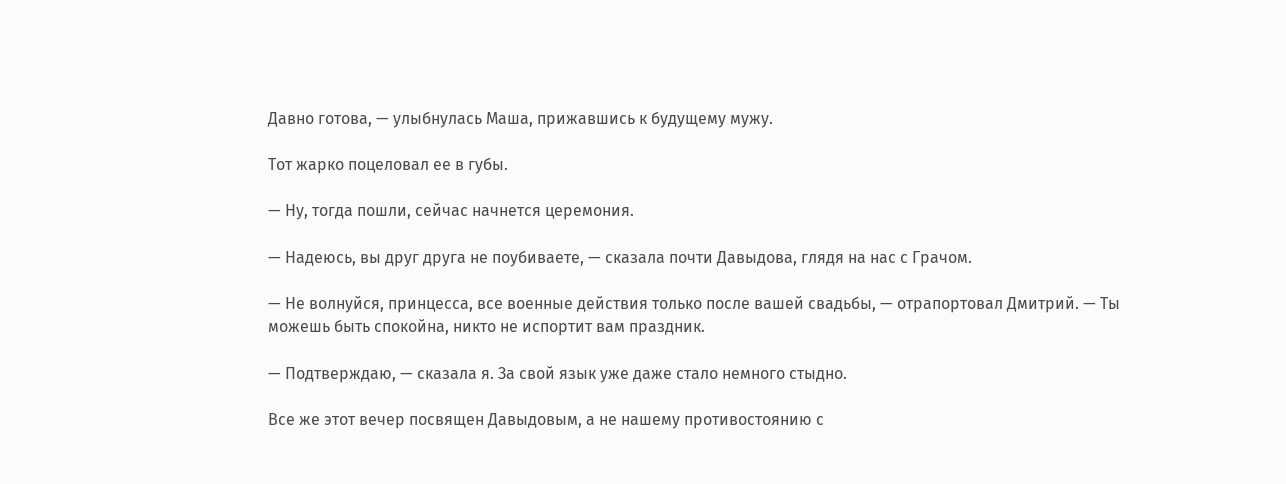Давно готова, — улыбнулась Маша, прижавшись к будущему мужу.

Тот жарко поцеловал ее в губы.

— Ну, тогда пошли, сейчас начнется церемония.

— Надеюсь, вы друг друга не поубиваете, — сказала почти Давыдова, глядя на нас с Грачом.

— Не волнуйся, принцесса, все военные действия только после вашей свадьбы, — отрапортовал Дмитрий. — Ты можешь быть спокойна, никто не испортит вам праздник.

— Подтверждаю, — сказала я. За свой язык уже даже стало немного стыдно.

Все же этот вечер посвящен Давыдовым, а не нашему противостоянию с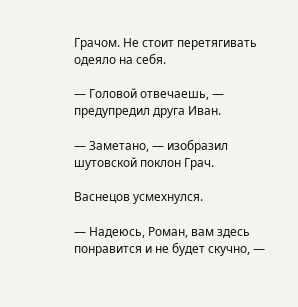Грачом. Не стоит перетягивать одеяло на себя.

— Головой отвечаешь, — предупредил друга Иван.

— Заметано, — изобразил шутовской поклон Грач.

Васнецов усмехнулся.

— Надеюсь, Роман, вам здесь понравится и не будет скучно, —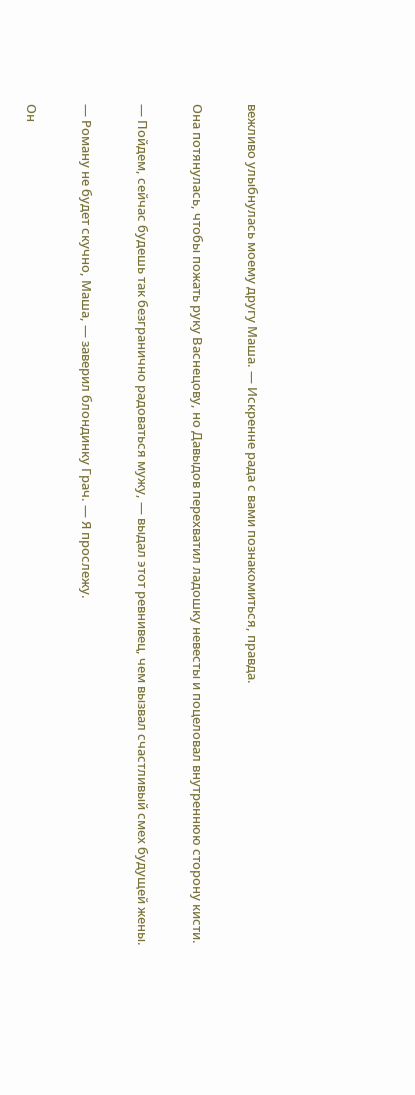вежливо улыбнулась моему другу Маша. — Искренне рада с вами познакомиться, правда.

Она потянулась, чтобы пожать руку Васнецову, но Давыдов перехватил ладошку невесты и поцеловал внутреннюю сторону кисти.

— Пойдем, сейчас будешь так безгранично радоваться мужу, — выдал этот ревнивец, чем вызвал счастливый смех будущей жены.

— Роману не будет скучно, Маша, — заверил блондинку Грач. — Я прослежу.

Он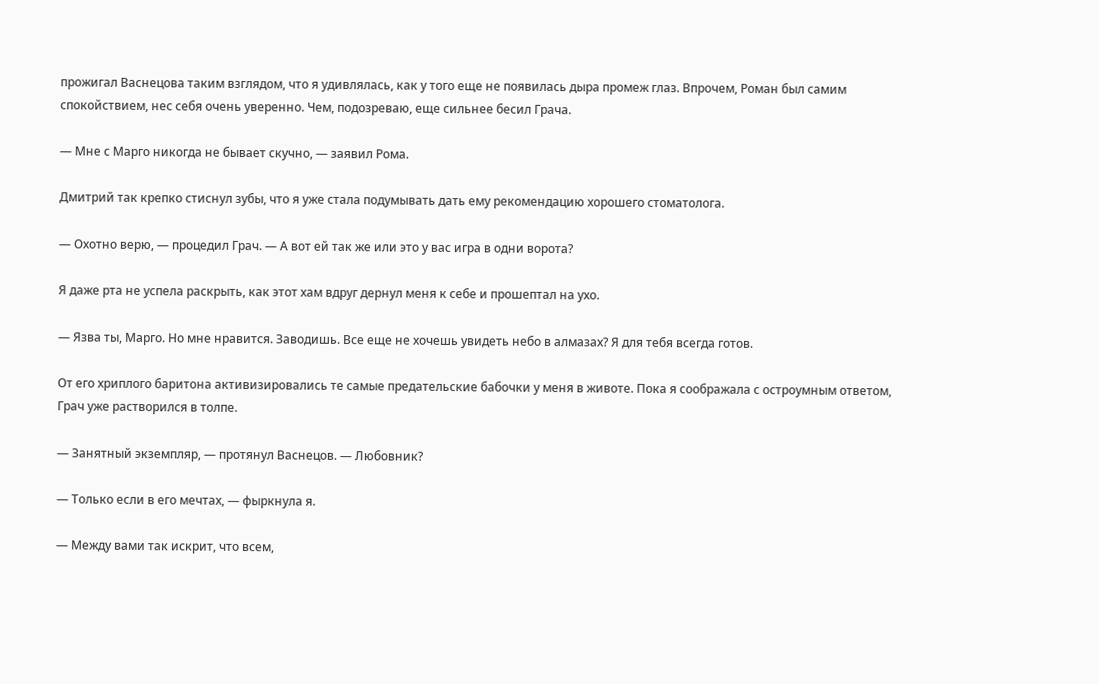прожигал Васнецова таким взглядом, что я удивлялась, как у того еще не появилась дыра промеж глаз. Впрочем, Роман был самим спокойствием, нес себя очень уверенно. Чем, подозреваю, еще сильнее бесил Грача.

— Мне с Марго никогда не бывает скучно, — заявил Рома.

Дмитрий так крепко стиснул зубы, что я уже стала подумывать дать ему рекомендацию хорошего стоматолога.

— Охотно верю, — процедил Грач. — А вот ей так же или это у вас игра в одни ворота?

Я даже рта не успела раскрыть, как этот хам вдруг дернул меня к себе и прошептал на ухо.

— Язва ты, Марго. Но мне нравится. Заводишь. Все еще не хочешь увидеть небо в алмазах? Я для тебя всегда готов.

От его хриплого баритона активизировались те самые предательские бабочки у меня в животе. Пока я соображала с остроумным ответом, Грач уже растворился в толпе.

— Занятный экземпляр, — протянул Васнецов. — Любовник?

— Только если в его мечтах, — фыркнула я.

— Между вами так искрит, что всем,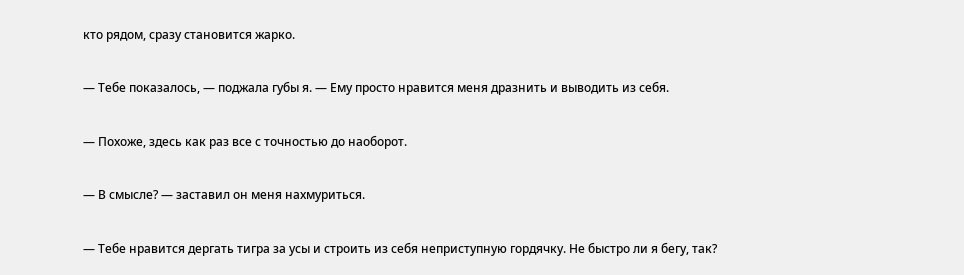кто рядом, сразу становится жарко.

— Тебе показалось, — поджала губы я. — Ему просто нравится меня дразнить и выводить из себя.

— Похоже, здесь как раз все с точностью до наоборот.

— В смысле? — заставил он меня нахмуриться.

— Тебе нравится дергать тигра за усы и строить из себя неприступную гордячку. Не быстро ли я бегу, так?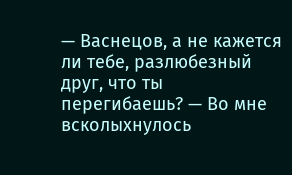— Васнецов, а не кажется ли тебе, разлюбезный друг, что ты перегибаешь? — Во мне всколыхнулось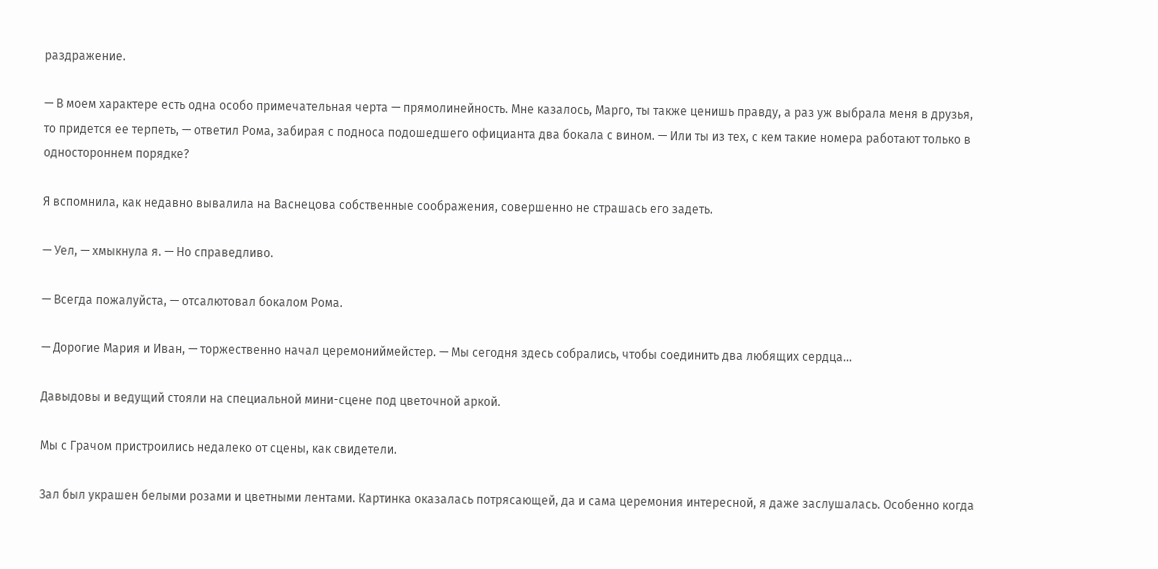раздражение.

— В моем характере есть одна особо примечательная черта — прямолинейность. Мне казалось, Марго, ты также ценишь правду, а раз уж выбрала меня в друзья, то придется ее терпеть, — ответил Рома, забирая с подноса подошедшего официанта два бокала с вином. — Или ты из тех, с кем такие номера работают только в одностороннем порядке?

Я вспомнила, как недавно вывалила на Васнецова собственные соображения, совершенно не страшась его задеть.

— Уел, — хмыкнула я. — Но справедливо.

— Всегда пожалуйста, — отсалютовал бокалом Рома.

— Дорогие Мария и Иван, — торжественно начал церемониймейстер. — Мы сегодня здесь собрались, чтобы соединить два любящих сердца…

Давыдовы и ведущий стояли на специальной мини-сцене под цветочной аркой.

Мы с Грачом пристроились недалеко от сцены, как свидетели.

Зал был украшен белыми розами и цветными лентами. Картинка оказалась потрясающей, да и сама церемония интересной, я даже заслушалась. Особенно когда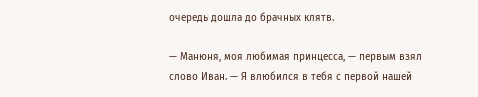очередь дошла до брачных клятв.

— Манюня, моя любимая принцесса, — первым взял слово Иван. — Я влюбился в тебя с первой нашей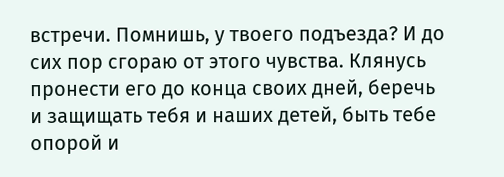встречи. Помнишь, у твоего подъезда? И до сих пор сгораю от этого чувства. Клянусь пронести его до конца своих дней, беречь и защищать тебя и наших детей, быть тебе опорой и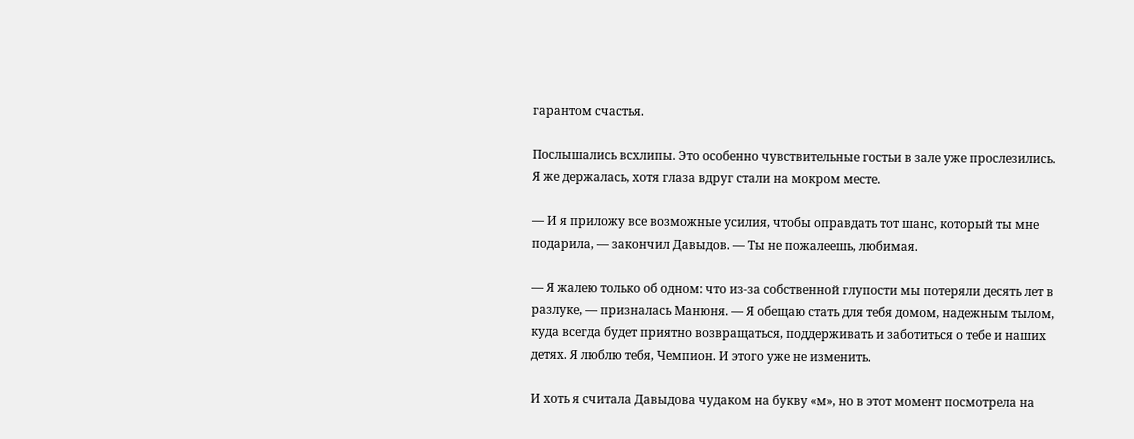гарантом счастья.

Послышались всхлипы. Это особенно чувствительные гостьи в зале уже прослезились. Я же держалась, хотя глаза вдруг стали на мокром месте.

— И я приложу все возможные усилия, чтобы оправдать тот шанс, который ты мне подарила, — закончил Давыдов. — Ты не пожалеешь, любимая.

— Я жалею только об одном: что из-за собственной глупости мы потеряли десять лет в разлуке, — призналась Манюня. — Я обещаю стать для тебя домом, надежным тылом, куда всегда будет приятно возвращаться, поддерживать и заботиться о тебе и наших детях. Я люблю тебя, Чемпион. И этого уже не изменить.

И хоть я считала Давыдова чудаком на букву «м», но в этот момент посмотрела на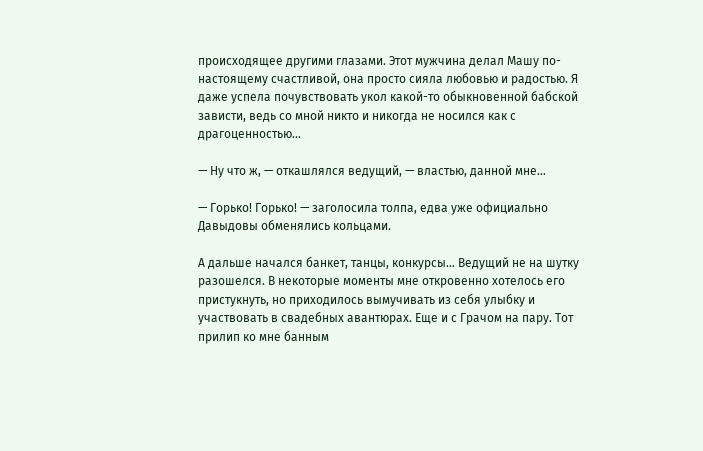происходящее другими глазами. Этот мужчина делал Машу по-настоящему счастливой, она просто сияла любовью и радостью. Я даже успела почувствовать укол какой-то обыкновенной бабской зависти, ведь со мной никто и никогда не носился как с драгоценностью…

— Ну что ж, — откашлялся ведущий, — властью, данной мне…

— Горько! Горько! — заголосила толпа, едва уже официально Давыдовы обменялись кольцами.

А дальше начался банкет, танцы, конкурсы… Ведущий не на шутку разошелся. В некоторые моменты мне откровенно хотелось его пристукнуть, но приходилось вымучивать из себя улыбку и участвовать в свадебных авантюрах. Еще и с Грачом на пару. Тот прилип ко мне банным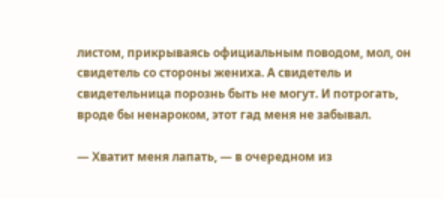листом, прикрываясь официальным поводом, мол, он свидетель со стороны жениха. А свидетель и свидетельница порознь быть не могут. И потрогать, вроде бы ненароком, этот гад меня не забывал.

— Хватит меня лапать, — в очередном из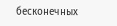бесконечных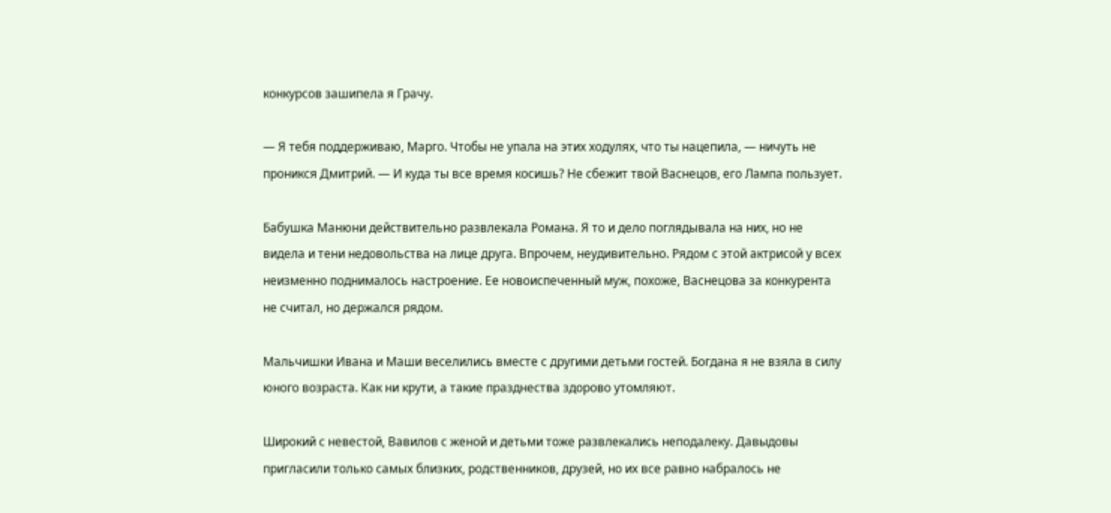конкурсов зашипела я Грачу.

— Я тебя поддерживаю, Марго. Чтобы не упала на этих ходулях, что ты нацепила, — ничуть не проникся Дмитрий. — И куда ты все время косишь? Не сбежит твой Васнецов, его Лампа пользует.

Бабушка Манюни действительно развлекала Романа. Я то и дело поглядывала на них, но не видела и тени недовольства на лице друга. Впрочем, неудивительно. Рядом с этой актрисой у всех неизменно поднималось настроение. Ее новоиспеченный муж, похоже, Васнецова за конкурента не считал, но держался рядом.

Мальчишки Ивана и Маши веселились вместе с другими детьми гостей. Богдана я не взяла в силу юного возраста. Как ни крути, а такие празднества здорово утомляют.

Широкий с невестой, Вавилов с женой и детьми тоже развлекались неподалеку. Давыдовы пригласили только самых близких, родственников, друзей, но их все равно набралось не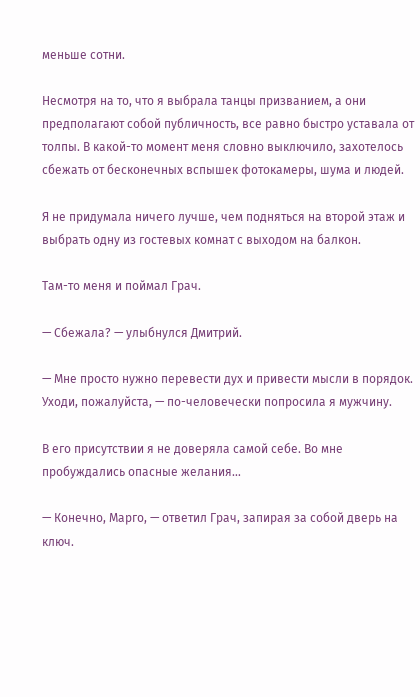меньше сотни.

Несмотря на то, что я выбрала танцы призванием, а они предполагают собой публичность, все равно быстро уставала от толпы. В какой-то момент меня словно выключило, захотелось сбежать от бесконечных вспышек фотокамеры, шума и людей.

Я не придумала ничего лучше, чем подняться на второй этаж и выбрать одну из гостевых комнат с выходом на балкон.

Там-то меня и поймал Грач.

— Сбежала? — улыбнулся Дмитрий.

— Мне просто нужно перевести дух и привести мысли в порядок. Уходи, пожалуйста, — по-человечески попросила я мужчину.

В его присутствии я не доверяла самой себе. Во мне пробуждались опасные желания…

— Конечно, Марго, — ответил Грач, запирая за собой дверь на ключ.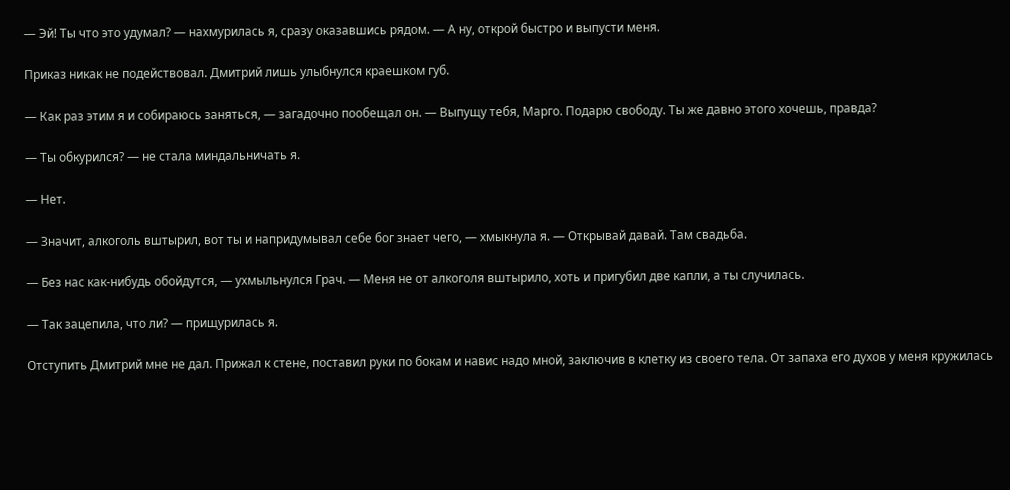— Эй! Ты что это удумал? — нахмурилась я, сразу оказавшись рядом. — А ну, открой быстро и выпусти меня.

Приказ никак не подействовал. Дмитрий лишь улыбнулся краешком губ.

— Как раз этим я и собираюсь заняться, — загадочно пообещал он. — Выпущу тебя, Марго. Подарю свободу. Ты же давно этого хочешь, правда?

— Ты обкурился? — не стала миндальничать я.

— Нет.

— Значит, алкоголь вштырил, вот ты и напридумывал себе бог знает чего, — хмыкнула я. — Открывай давай. Там свадьба.

— Без нас как-нибудь обойдутся, — ухмыльнулся Грач. — Меня не от алкоголя вштырило, хоть и пригубил две капли, а ты случилась.

— Так зацепила, что ли? — прищурилась я.

Отступить Дмитрий мне не дал. Прижал к стене, поставил руки по бокам и навис надо мной, заключив в клетку из своего тела. От запаха его духов у меня кружилась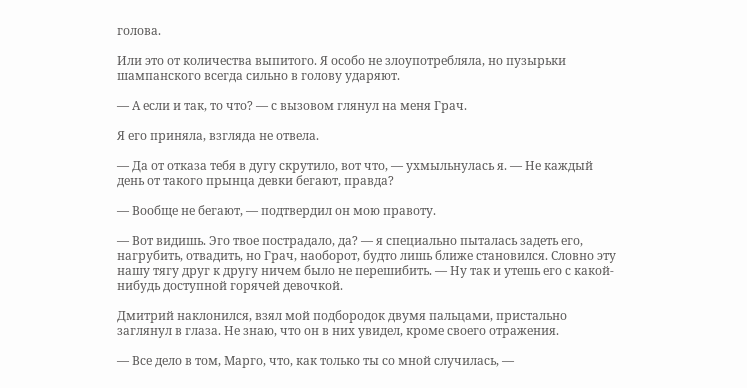голова.

Или это от количества выпитого. Я особо не злоупотребляла, но пузырьки шампанского всегда сильно в голову ударяют.

— А если и так, то что? — с вызовом глянул на меня Грач.

Я его приняла, взгляда не отвела.

— Да от отказа тебя в дугу скрутило, вот что, — ухмыльнулась я. — Не каждый день от такого прынца девки бегают, правда?

— Вообще не бегают, — подтвердил он мою правоту.

— Вот видишь. Эго твое пострадало, да? — я специально пыталась задеть его, нагрубить, отвадить, но Грач, наоборот, будто лишь ближе становился. Словно эту нашу тягу друг к другу ничем было не перешибить. — Ну так и утешь его с какой-нибудь доступной горячей девочкой.

Дмитрий наклонился, взял мой подбородок двумя пальцами, пристально заглянул в глаза. Не знаю, что он в них увидел, кроме своего отражения.

— Все дело в том, Марго, что, как только ты со мной случилась, —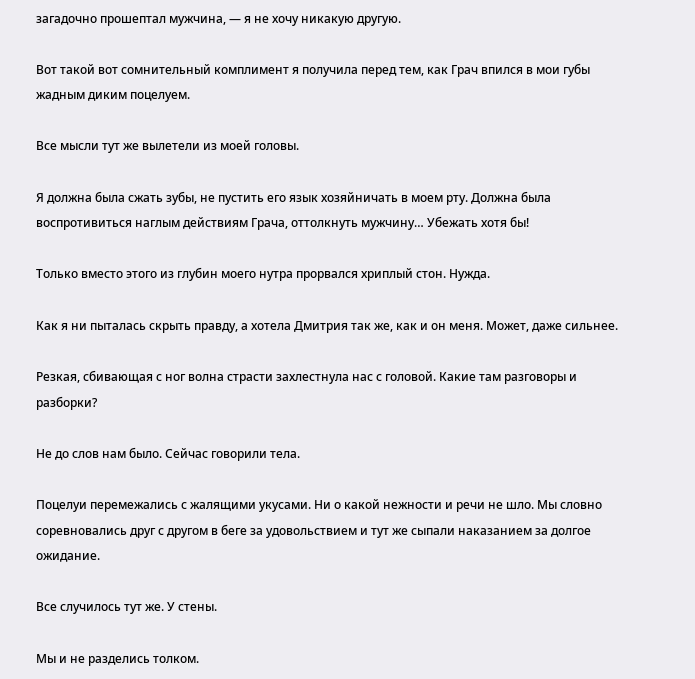загадочно прошептал мужчина, — я не хочу никакую другую.

Вот такой вот сомнительный комплимент я получила перед тем, как Грач впился в мои губы жадным диким поцелуем.

Все мысли тут же вылетели из моей головы.

Я должна была сжать зубы, не пустить его язык хозяйничать в моем рту. Должна была воспротивиться наглым действиям Грача, оттолкнуть мужчину… Убежать хотя бы!

Только вместо этого из глубин моего нутра прорвался хриплый стон. Нужда.

Как я ни пыталась скрыть правду, а хотела Дмитрия так же, как и он меня. Может, даже сильнее.

Резкая, сбивающая с ног волна страсти захлестнула нас с головой. Какие там разговоры и разборки?

Не до слов нам было. Сейчас говорили тела.

Поцелуи перемежались с жалящими укусами. Ни о какой нежности и речи не шло. Мы словно соревновались друг с другом в беге за удовольствием и тут же сыпали наказанием за долгое ожидание.

Все случилось тут же. У стены.

Мы и не разделись толком.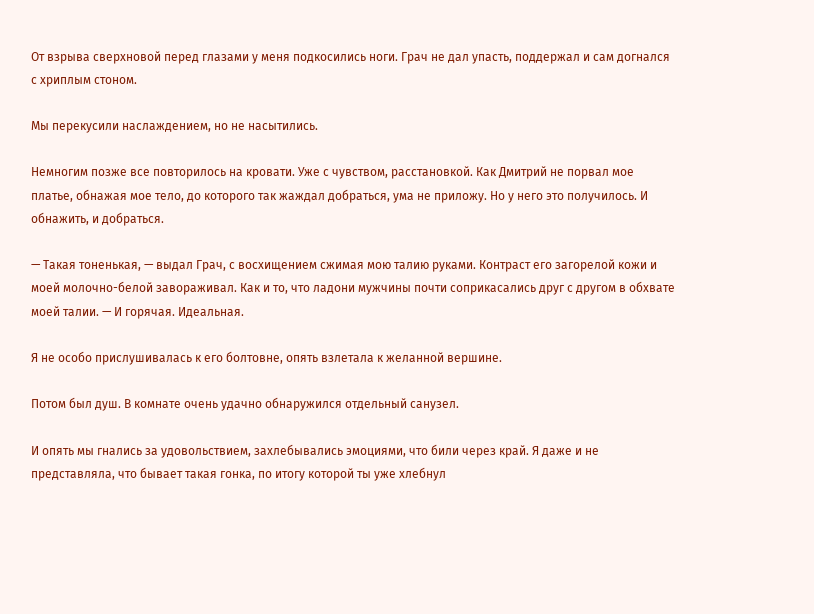От взрыва сверхновой перед глазами у меня подкосились ноги. Грач не дал упасть, поддержал и сам догнался с хриплым стоном.

Мы перекусили наслаждением, но не насытились.

Немногим позже все повторилось на кровати. Уже с чувством, расстановкой. Как Дмитрий не порвал мое платье, обнажая мое тело, до которого так жаждал добраться, ума не приложу. Но у него это получилось. И обнажить, и добраться.

— Такая тоненькая, — выдал Грач, с восхищением сжимая мою талию руками. Контраст его загорелой кожи и моей молочно-белой завораживал. Как и то, что ладони мужчины почти соприкасались друг с другом в обхвате моей талии. — И горячая. Идеальная.

Я не особо прислушивалась к его болтовне, опять взлетала к желанной вершине.

Потом был душ. В комнате очень удачно обнаружился отдельный санузел.

И опять мы гнались за удовольствием, захлебывались эмоциями, что били через край. Я даже и не представляла, что бывает такая гонка, по итогу которой ты уже хлебнул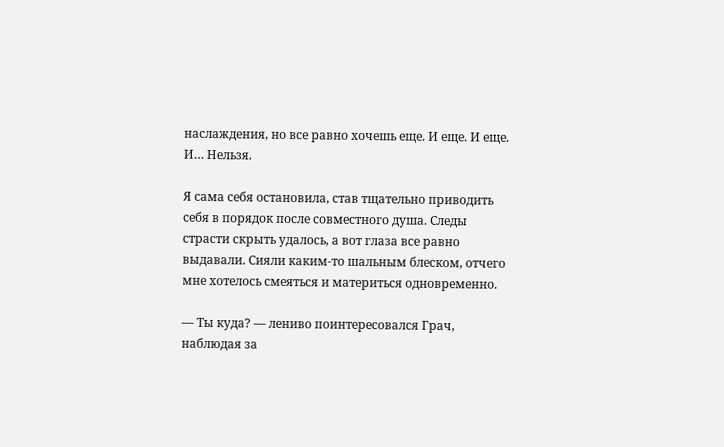наслаждения, но все равно хочешь еще. И еще. И еще. И… Нельзя.

Я сама себя остановила, став тщательно приводить себя в порядок после совместного душа. Следы страсти скрыть удалось, а вот глаза все равно выдавали. Сияли каким-то шальным блеском, отчего мне хотелось смеяться и материться одновременно.

— Ты куда? — лениво поинтересовался Грач, наблюдая за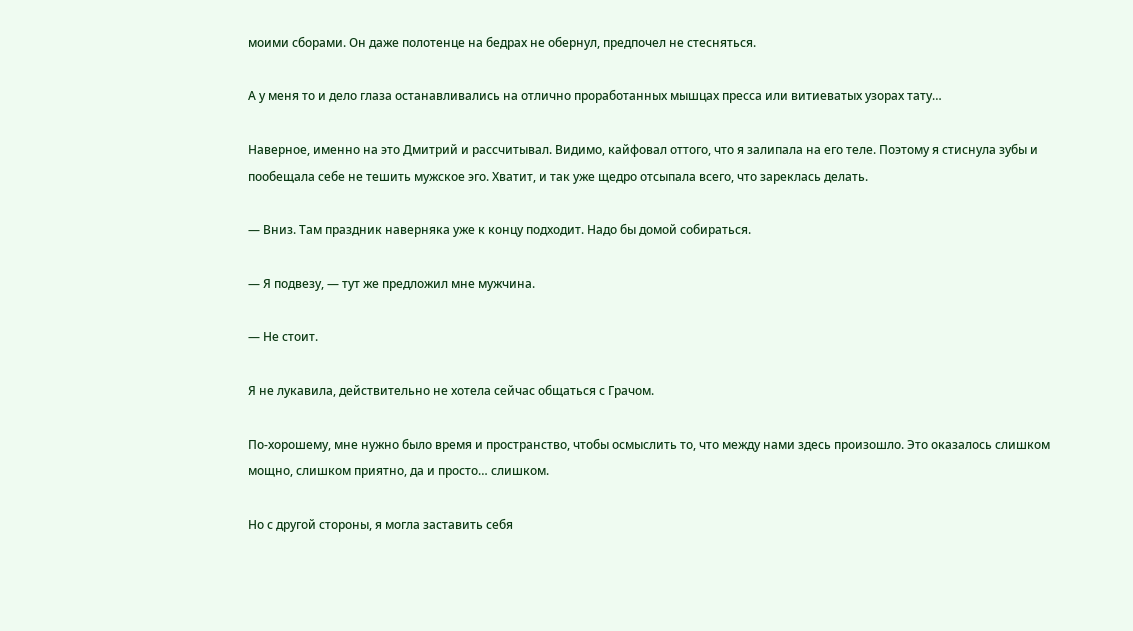моими сборами. Он даже полотенце на бедрах не обернул, предпочел не стесняться.

А у меня то и дело глаза останавливались на отлично проработанных мышцах пресса или витиеватых узорах тату…

Наверное, именно на это Дмитрий и рассчитывал. Видимо, кайфовал оттого, что я залипала на его теле. Поэтому я стиснула зубы и пообещала себе не тешить мужское эго. Хватит, и так уже щедро отсыпала всего, что зареклась делать.

— Вниз. Там праздник наверняка уже к концу подходит. Надо бы домой собираться.

— Я подвезу, — тут же предложил мне мужчина.

— Не стоит.

Я не лукавила, действительно не хотела сейчас общаться с Грачом.

По-хорошему, мне нужно было время и пространство, чтобы осмыслить то, что между нами здесь произошло. Это оказалось слишком мощно, слишком приятно, да и просто… слишком.

Но с другой стороны, я могла заставить себя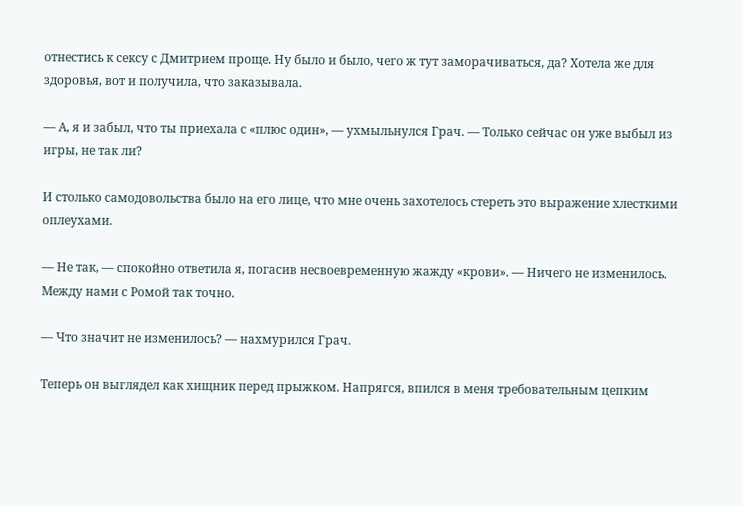отнестись к сексу с Дмитрием проще. Ну было и было, чего ж тут заморачиваться, да? Хотела же для здоровья, вот и получила, что заказывала.

— А, я и забыл, что ты приехала с «плюс один», — ухмыльнулся Грач. — Только сейчас он уже выбыл из игры, не так ли?

И столько самодовольства было на его лице, что мне очень захотелось стереть это выражение хлесткими оплеухами.

— Не так, — спокойно ответила я, погасив несвоевременную жажду «крови». — Ничего не изменилось. Между нами с Ромой так точно.

— Что значит не изменилось? — нахмурился Грач.

Теперь он выглядел как хищник перед прыжком. Напрягся, впился в меня требовательным цепким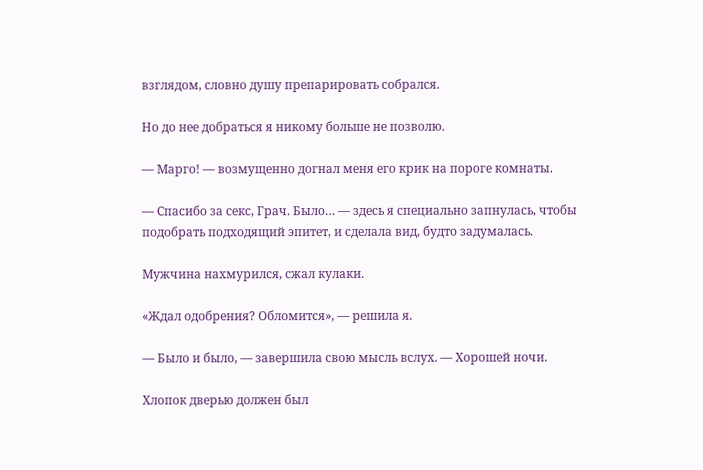взглядом, словно душу препарировать собрался.

Но до нее добраться я никому больше не позволю.

— Марго! — возмущенно догнал меня его крик на пороге комнаты.

— Спасибо за секс, Грач. Было… — здесь я специально запнулась, чтобы подобрать подходящий эпитет, и сделала вид, будто задумалась.

Мужчина нахмурился, сжал кулаки.

«Ждал одобрения? Обломится», — решила я.

— Было и было, — завершила свою мысль вслух. — Хорошей ночи.

Хлопок дверью должен был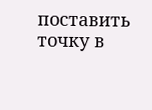поставить точку в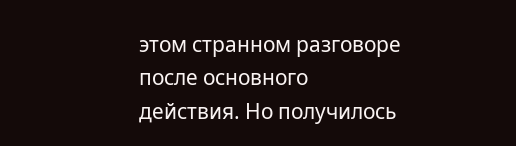этом странном разговоре после основного действия. Но получилось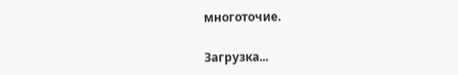многоточие.

Загрузка...